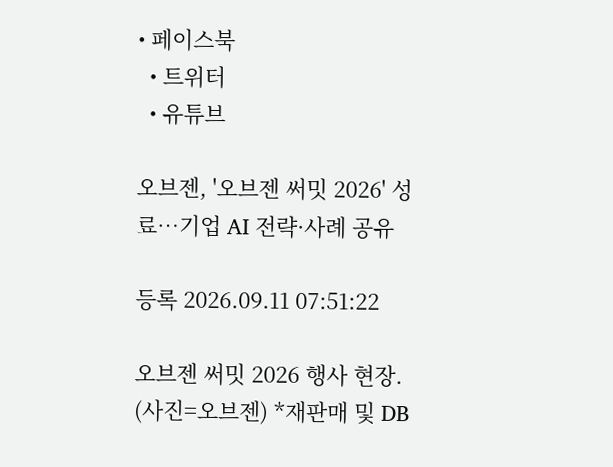• 페이스북
  • 트위터
  • 유튜브

오브젠, '오브젠 써밋 2026' 성료…기업 AI 전략·사례 공유

등록 2026.09.11 07:51:22

오브젠 써밋 2026 행사 현장. (사진=오브젠) *재판매 및 DB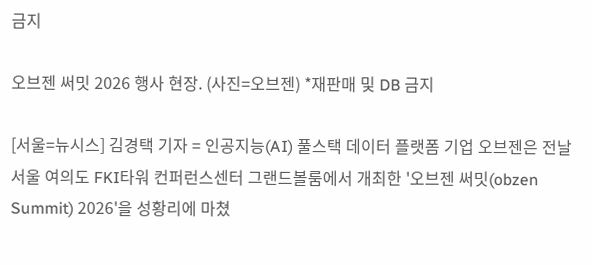금지

오브젠 써밋 2026 행사 현장. (사진=오브젠) *재판매 및 DB 금지

[서울=뉴시스] 김경택 기자 = 인공지능(AI) 풀스택 데이터 플랫폼 기업 오브젠은 전날 서울 여의도 FKI타워 컨퍼런스센터 그랜드볼룸에서 개최한 '오브젠 써밋(obzen Summit) 2026'을 성황리에 마쳤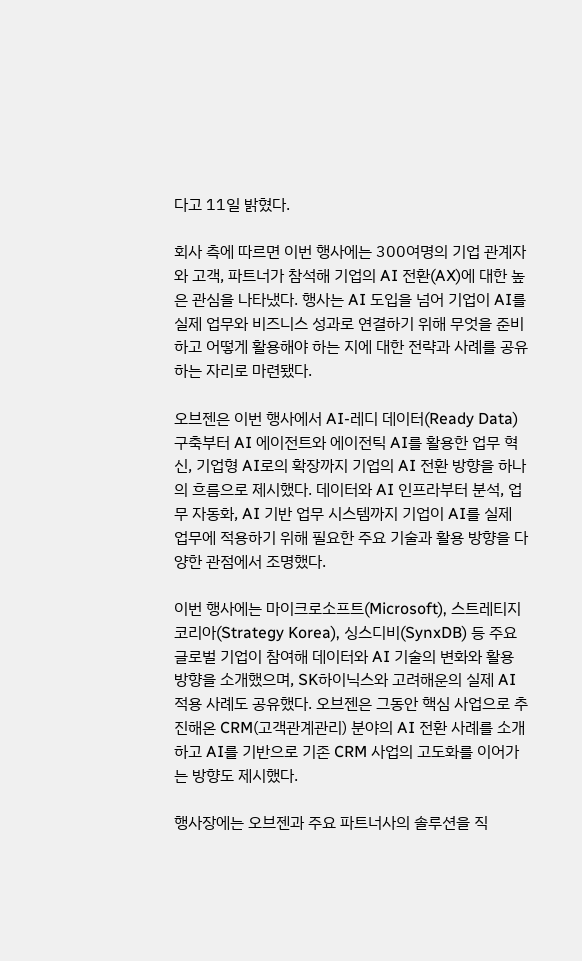다고 11일 밝혔다.

회사 측에 따르면 이번 행사에는 300여명의 기업 관계자와 고객, 파트너가 참석해 기업의 AI 전환(AX)에 대한 높은 관심을 나타냈다. 행사는 AI 도입을 넘어 기업이 AI를 실제 업무와 비즈니스 성과로 연결하기 위해 무엇을 준비하고 어떻게 활용해야 하는 지에 대한 전략과 사례를 공유하는 자리로 마련됐다.

오브젠은 이번 행사에서 AI-레디 데이터(Ready Data) 구축부터 AI 에이전트와 에이전틱 AI를 활용한 업무 혁신, 기업형 AI로의 확장까지 기업의 AI 전환 방향을 하나의 흐름으로 제시했다. 데이터와 AI 인프라부터 분석, 업무 자동화, AI 기반 업무 시스템까지 기업이 AI를 실제 업무에 적용하기 위해 필요한 주요 기술과 활용 방향을 다양한 관점에서 조명했다.

이번 행사에는 마이크로소프트(Microsoft), 스트레티지 코리아(Strategy Korea), 싱스디비(SynxDB) 등 주요 글로벌 기업이 참여해 데이터와 AI 기술의 변화와 활용 방향을 소개했으며, SK하이닉스와 고려해운의 실제 AI 적용 사례도 공유했다. 오브젠은 그동안 핵심 사업으로 추진해온 CRM(고객관계관리) 분야의 AI 전환 사례를 소개하고 AI를 기반으로 기존 CRM 사업의 고도화를 이어가는 방향도 제시했다.

행사장에는 오브젠과 주요 파트너사의 솔루션을 직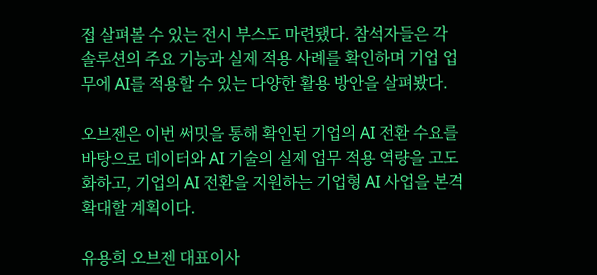접 살펴볼 수 있는 전시 부스도 마련됐다. 참석자들은 각 솔루션의 주요 기능과 실제 적용 사례를 확인하며 기업 업무에 AI를 적용할 수 있는 다양한 활용 방안을 살펴봤다.

오브젠은 이번 써밋을 통해 확인된 기업의 AI 전환 수요를 바탕으로 데이터와 AI 기술의 실제 업무 적용 역량을 고도화하고, 기업의 AI 전환을 지원하는 기업형 AI 사업을 본격 확대할 계획이다.

유용희 오브젠 대표이사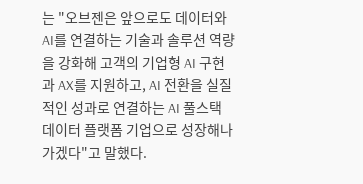는 "오브젠은 앞으로도 데이터와 AI를 연결하는 기술과 솔루션 역량을 강화해 고객의 기업형 AI 구현과 AX를 지원하고, AI 전환을 실질적인 성과로 연결하는 AI 풀스택 데이터 플랫폼 기업으로 성장해나가겠다"고 말했다.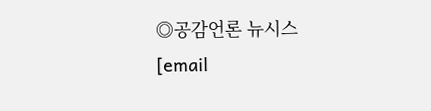◎공감언론 뉴시스 [email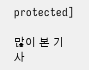protected]

많이 본 기사